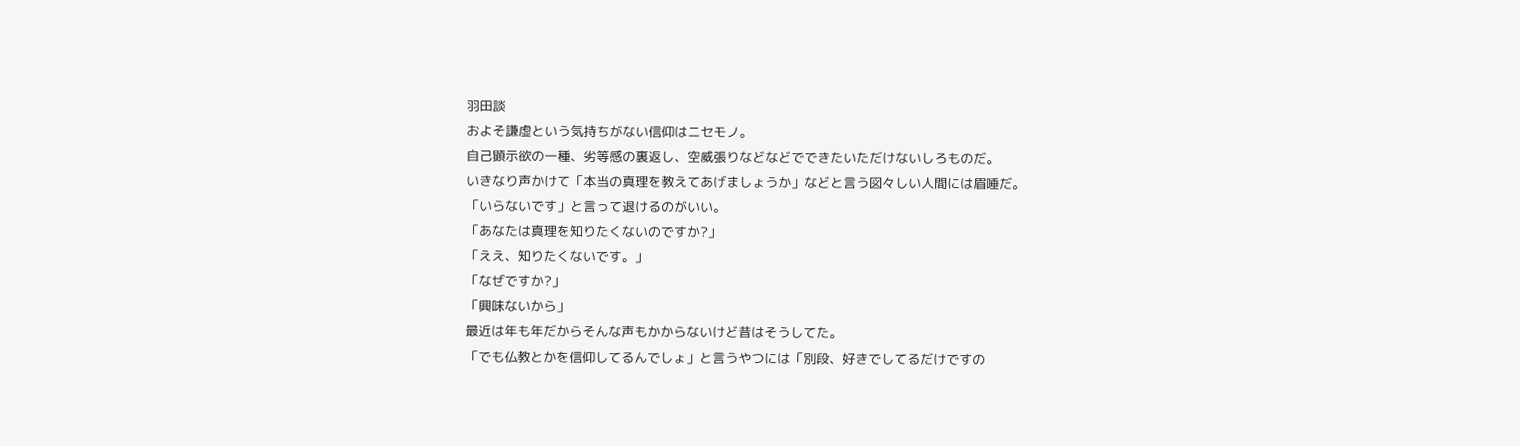羽田談
およそ謙虚という気持ちがない信仰はニセモノ。
自己顕示欲の一種、劣等感の裏返し、空威張りなどなどでできたいただけないしろものだ。
いきなり声かけて「本当の真理を教えてあげましょうか」などと言う図々しい人間には眉唾だ。
「いらないです」と言って退けるのがいい。
「あなたは真理を知りたくないのですか?」
「ええ、知りたくないです。」
「なぜですか?」
「興味ないから」
最近は年も年だからそんな声もかからないけど昔はそうしてた。
「でも仏教とかを信仰してるんでしょ」と言うやつには「別段、好きでしてるだけですの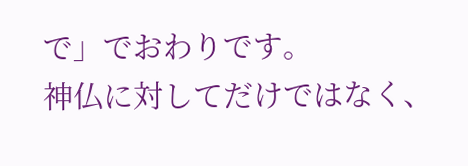で」でおわりです。
神仏に対してだけではなく、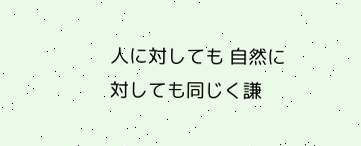人に対しても 自然に対しても同じく謙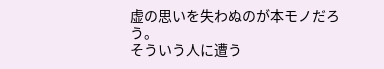虚の思いを失わぬのが本モノだろう。
そういう人に遭う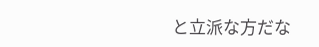と立派な方だな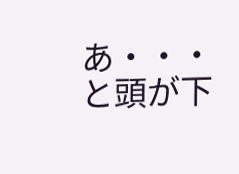あ・・・と頭が下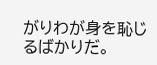がりわが身を恥じるばかりだ。